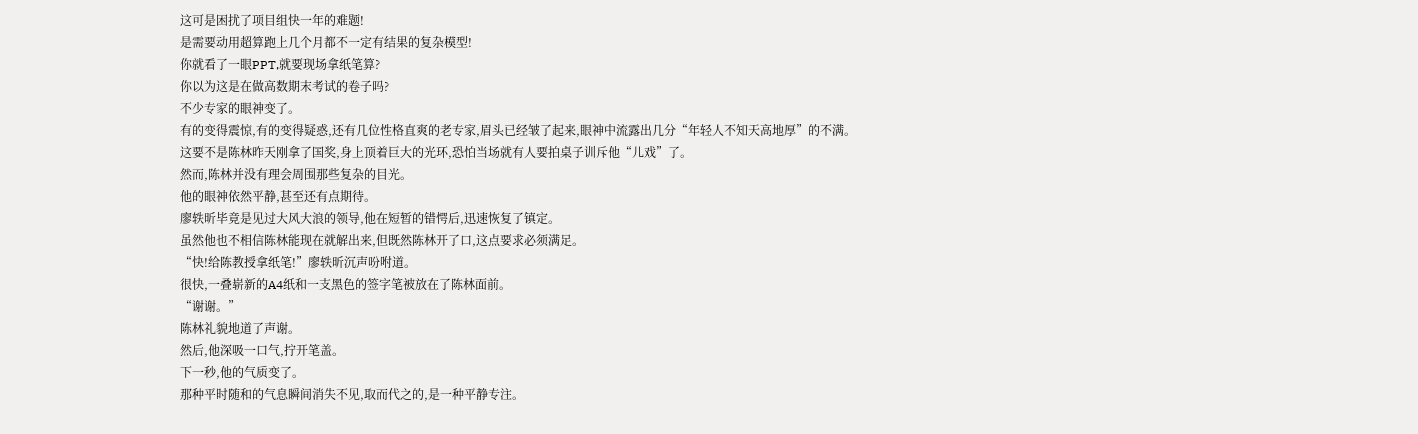这可是困扰了项目组快一年的难题!
是需要动用超算跑上几个月都不一定有结果的复杂模型!
你就看了一眼PPT,就要现场拿纸笔算?
你以为这是在做高数期末考试的卷子吗?
不少专家的眼神变了。
有的变得震惊,有的变得疑惑,还有几位性格直爽的老专家,眉头已经皱了起来,眼神中流露出几分“年轻人不知天高地厚”的不满。
这要不是陈林昨天刚拿了国奖,身上顶着巨大的光环,恐怕当场就有人要拍桌子训斥他“儿戏”了。
然而,陈林并没有理会周围那些复杂的目光。
他的眼神依然平静,甚至还有点期待。
廖轶昕毕竟是见过大风大浪的领导,他在短暂的错愕后,迅速恢复了镇定。
虽然他也不相信陈林能现在就解出来,但既然陈林开了口,这点要求必须满足。
“快!给陈教授拿纸笔!”廖轶昕沉声吩咐道。
很快,一叠崭新的A4纸和一支黑色的签字笔被放在了陈林面前。
“谢谢。”
陈林礼貌地道了声谢。
然后,他深吸一口气,拧开笔盖。
下一秒,他的气质变了。
那种平时随和的气息瞬间消失不见,取而代之的,是一种平静专注。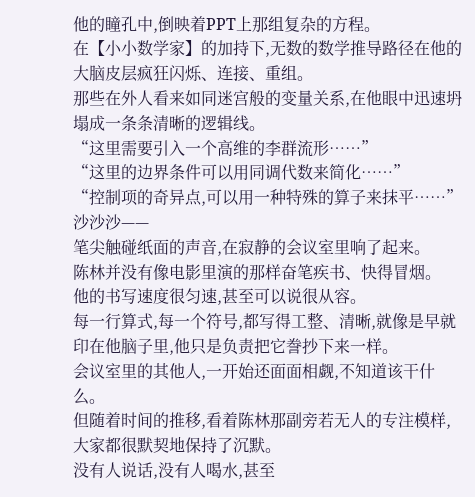他的瞳孔中,倒映着PPT上那组复杂的方程。
在【小小数学家】的加持下,无数的数学推导路径在他的大脑皮层疯狂闪烁、连接、重组。
那些在外人看来如同迷宫般的变量关系,在他眼中迅速坍塌成一条条清晰的逻辑线。
“这里需要引入一个高维的李群流形……”
“这里的边界条件可以用同调代数来简化……”
“控制项的奇异点,可以用一种特殊的算子来抹平……”
沙沙沙——
笔尖触碰纸面的声音,在寂静的会议室里响了起来。
陈林并没有像电影里演的那样奋笔疾书、快得冒烟。
他的书写速度很匀速,甚至可以说很从容。
每一行算式,每一个符号,都写得工整、清晰,就像是早就印在他脑子里,他只是负责把它誊抄下来一样。
会议室里的其他人,一开始还面面相觑,不知道该干什么。
但随着时间的推移,看着陈林那副旁若无人的专注模样,大家都很默契地保持了沉默。
没有人说话,没有人喝水,甚至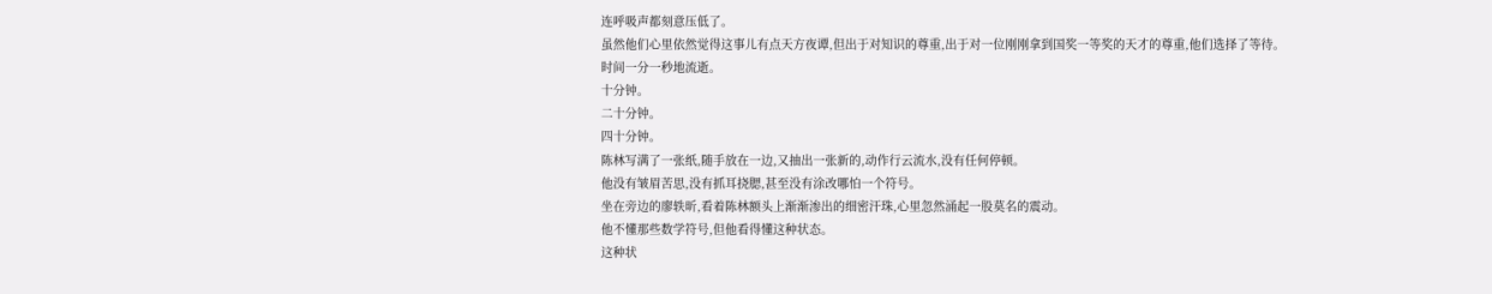连呼吸声都刻意压低了。
虽然他们心里依然觉得这事儿有点天方夜谭,但出于对知识的尊重,出于对一位刚刚拿到国奖一等奖的天才的尊重,他们选择了等待。
时间一分一秒地流逝。
十分钟。
二十分钟。
四十分钟。
陈林写满了一张纸,随手放在一边,又抽出一张新的,动作行云流水,没有任何停顿。
他没有皱眉苦思,没有抓耳挠腮,甚至没有涂改哪怕一个符号。
坐在旁边的廖轶昕,看着陈林额头上渐渐渗出的细密汗珠,心里忽然涌起一股莫名的震动。
他不懂那些数学符号,但他看得懂这种状态。
这种状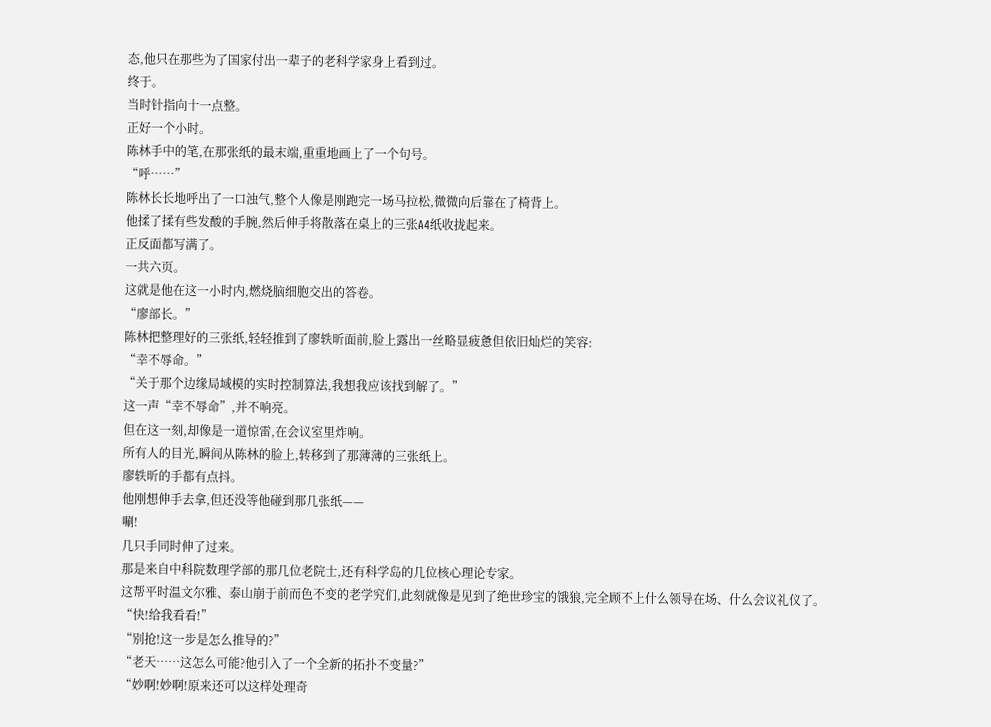态,他只在那些为了国家付出一辈子的老科学家身上看到过。
终于。
当时针指向十一点整。
正好一个小时。
陈林手中的笔,在那张纸的最末端,重重地画上了一个句号。
“呼……”
陈林长长地呼出了一口浊气,整个人像是刚跑完一场马拉松,微微向后靠在了椅背上。
他揉了揉有些发酸的手腕,然后伸手将散落在桌上的三张A4纸收拢起来。
正反面都写满了。
一共六页。
这就是他在这一小时内,燃烧脑细胞交出的答卷。
“廖部长。”
陈林把整理好的三张纸,轻轻推到了廖轶昕面前,脸上露出一丝略显疲惫但依旧灿烂的笑容:
“幸不辱命。”
“关于那个边缘局域模的实时控制算法,我想我应该找到解了。”
这一声“幸不辱命”,并不响亮。
但在这一刻,却像是一道惊雷,在会议室里炸响。
所有人的目光,瞬间从陈林的脸上,转移到了那薄薄的三张纸上。
廖轶昕的手都有点抖。
他刚想伸手去拿,但还没等他碰到那几张纸——
唰!
几只手同时伸了过来。
那是来自中科院数理学部的那几位老院士,还有科学岛的几位核心理论专家。
这帮平时温文尔雅、泰山崩于前而色不变的老学究们,此刻就像是见到了绝世珍宝的饿狼,完全顾不上什么领导在场、什么会议礼仪了。
“快!给我看看!”
“别抢!这一步是怎么推导的?”
“老天……这怎么可能?他引入了一个全新的拓扑不变量?”
“妙啊!妙啊!原来还可以这样处理奇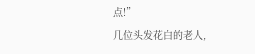点!”
几位头发花白的老人,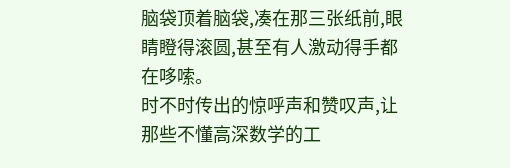脑袋顶着脑袋,凑在那三张纸前,眼睛瞪得滚圆,甚至有人激动得手都在哆嗦。
时不时传出的惊呼声和赞叹声,让那些不懂高深数学的工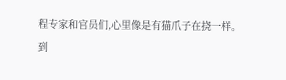程专家和官员们,心里像是有猫爪子在挠一样。
到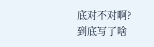底对不对啊?
到底写了啥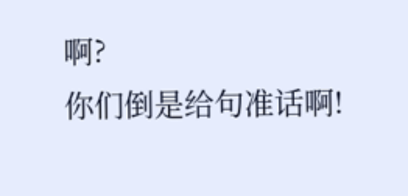啊?
你们倒是给句准话啊!